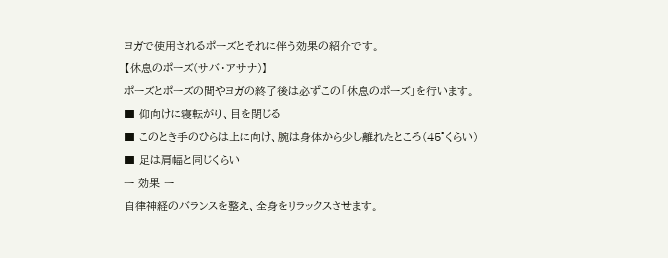ヨガで使用されるポーズとそれに伴う効果の紹介です。
【休息のポーズ(サバ・アサナ)】
ポーズとポーズの間やヨガの終了後は必ずこの「休息のポーズ」を行います。
■ 仰向けに寝転がり、目を閉じる
■ このとき手のひらは上に向け、腕は身体から少し離れたところ(45°くらい)
■ 足は肩幅と同じくらい
ー 効果 ー
自律神経のバランスを整え、全身をリラックスさせます。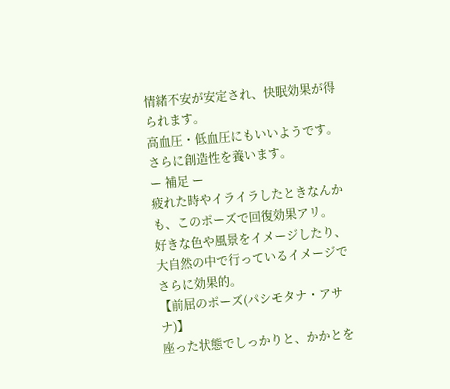情緒不安が安定され、快眠効果が得られます。
高血圧・低血圧にもいいようです。
さらに創造性を養います。
ー 補足 ー
疲れた時やイライラしたときなんかも、このポーズで回復効果アリ。
好きな色や風景をイメージしたり、大自然の中で行っているイメージでさらに効果的。
【前屈のポーズ(パシモタナ・アサナ)】
座った状態でしっかりと、かかとを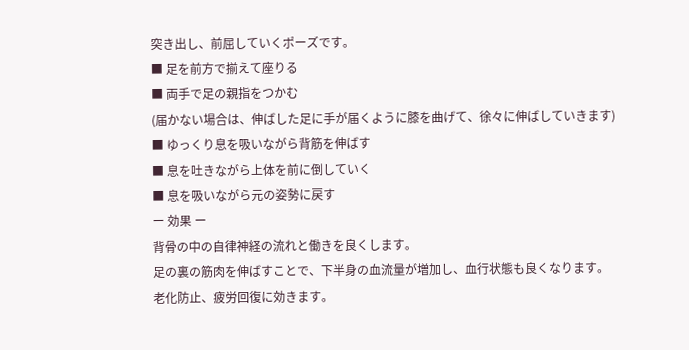突き出し、前屈していくポーズです。
■ 足を前方で揃えて座りる
■ 両手で足の親指をつかむ
(届かない場合は、伸ばした足に手が届くように膝を曲げて、徐々に伸ばしていきます)
■ ゆっくり息を吸いながら背筋を伸ばす
■ 息を吐きながら上体を前に倒していく
■ 息を吸いながら元の姿勢に戻す
ー 効果 ー
背骨の中の自律神経の流れと働きを良くします。
足の裏の筋肉を伸ばすことで、下半身の血流量が増加し、血行状態も良くなります。
老化防止、疲労回復に効きます。